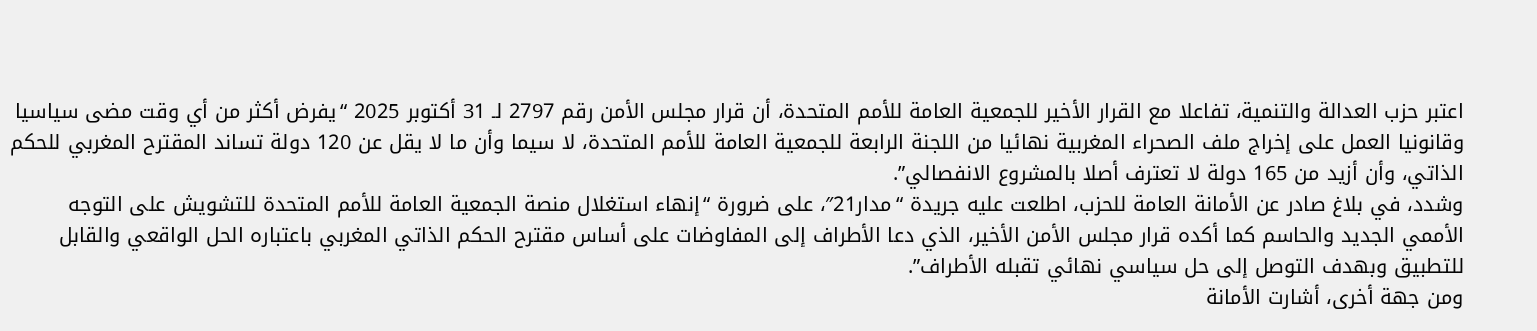اعتبر حزب العدالة والتنمية، تفاعلا مع القرار الأخير للجمعية العامة للأمم المتحدة، أن قرار مجلس الأمن رقم 2797 لـ 31 أكتوبر 2025 “يفرض أكثر من أي وقت مضى سياسيا وقانونيا العمل على إخراج ملف الصحراء المغربية نهائيا من اللجنة الرابعة للجمعية العامة للأمم المتحدة، لا سيما وأن ما لا يقل عن 120 دولة تساند المقترح المغربي للحكم الذاتي، وأن أزيد من 165 دولة لا تعترف أصلا بالمشروع الانفصالي”.
وشدد، في بلاغ صادر عن الأمانة العامة للحزب، اطلعت عليه جريدة “مدار21″، على ضرورة “إنهاء استغلال منصة الجمعية العامة للأمم المتحدة للتشويش على التوجه الأممي الجديد والحاسم كما أكده قرار مجلس الأمن الأخير، الذي دعا الأطراف إلى المفاوضات على أساس مقترح الحكم الذاتي المغربي باعتباره الحل الواقعي والقابل للتطبيق وبهدف التوصل إلى حل سياسي نهائي تقبله الأطراف”.
ومن جهة أخرى، أشارت الأمانة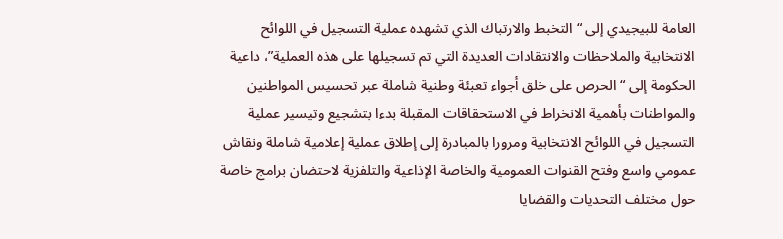العامة للبيجيدي إلى “التخبط والارتباك الذي تشهده عملية التسجيل في اللوائح الانتخابية والملاحظات والانتقادات العديدة التي تم تسجيلها على هذه العملية”، داعية الحكومة إلى “الحرص على خلق أجواء تعبئة وطنية شاملة عبر تحسيس المواطنين والمواطنات بأهمية الانخراط في الاستحقاقات المقبلة بدءا بتشجيع وتيسير عملية التسجيل في اللوائح الانتخابية ومرورا بالمبادرة إلى إطلاق عملية إعلامية شاملة ونقاش عمومي واسع وفتح القنوات العمومية والخاصة الإذاعية والتلفزية لاحتضان برامج خاصة حول مختلف التحديات والقضايا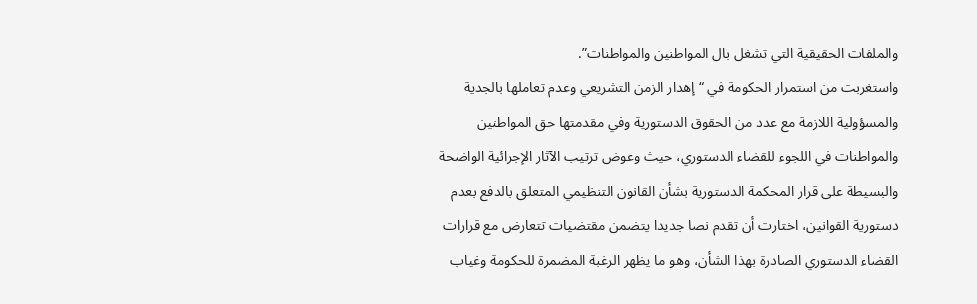والملفات الحقيقية التي تشغل بال المواطنين والمواطنات”.
واستغربت من استمرار الحكومة في “إهدار الزمن التشريعي وعدم تعاملها بالجدية والمسؤولية اللازمة مع عدد من الحقوق الدستورية وفي مقدمتها حق المواطنين والمواطنات في اللجوء للقضاء الدستوري، حيث وعوض ترتيب الآثار الإجرائية الواضحة والبسيطة على قرار المحكمة الدستورية بشأن القانون التنظيمي المتعلق بالدفع بعدم دستورية القوانين، اختارت أن تقدم نصا جديدا يتضمن مقتضيات تتعارض مع قرارات القضاء الدستوري الصادرة بهذا الشأن، وهو ما يظهر الرغبة المضمرة للحكومة وغياب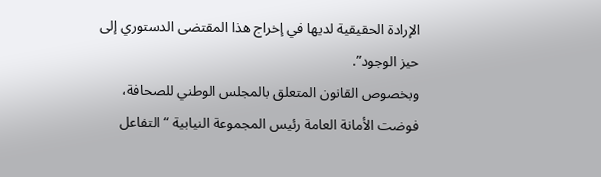الإرادة الحقيقية لديها في إخراج هذا المقتضى الدستوري إلى حيز الوجود”.
وبخصوص القانون المتعلق بالمجلس الوطني للصحافة، فوضت الأمانة العامة رئيس المجموعة النيابية “التفاعل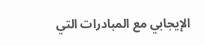الإيجابي مع المبادرات التي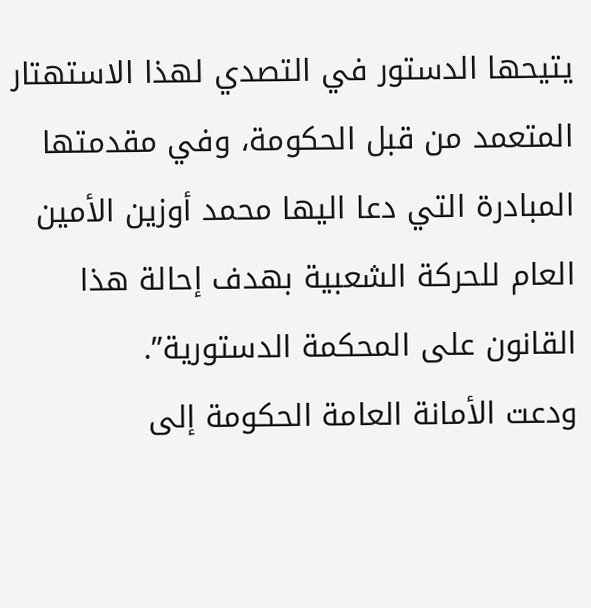يتيحها الدستور في التصدي لهذا الاستهتار المتعمد من قبل الحكومة، وفي مقدمتها المبادرة التي دعا اليها محمد أوزين الأمين العام للحركة الشعبية بهدف إحالة هذا القانون على المحكمة الدستورية”.
ودعت الأمانة العامة الحكومة إلى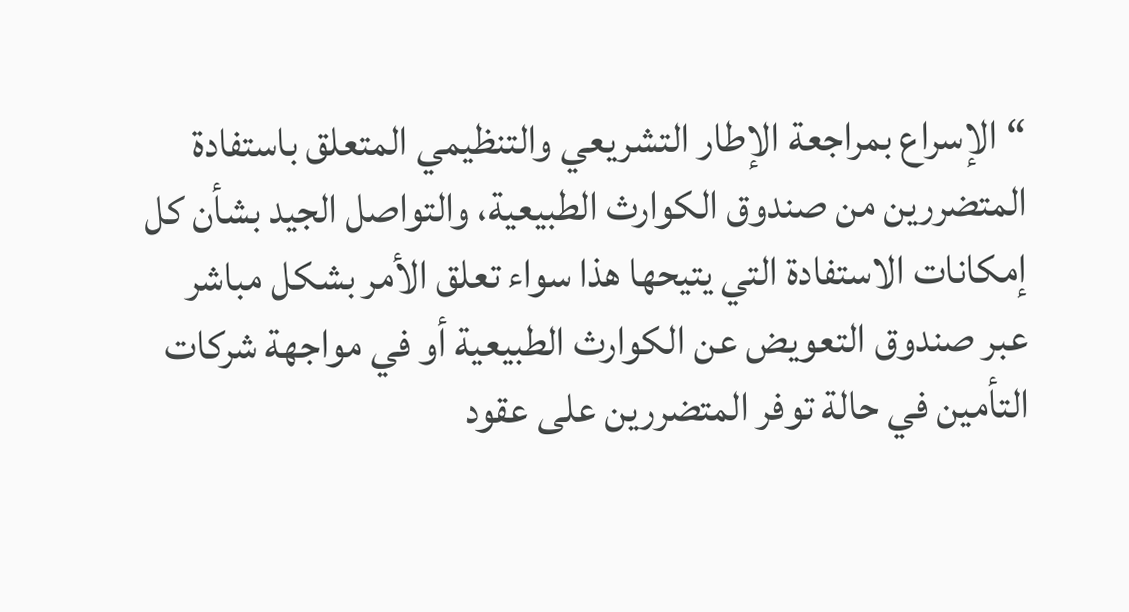“الإسراع بمراجعة الإطار التشريعي والتنظيمي المتعلق باستفادة المتضررين من صندوق الكوارث الطبيعية، والتواصل الجيد بشأن كل إمكانات الاستفادة التي يتيحها هذا سواء تعلق الأمر بشكل مباشر عبر صندوق التعويض عن الكوارث الطبيعية أو في مواجهة شركات التأمين في حالة توفر المتضررين على عقود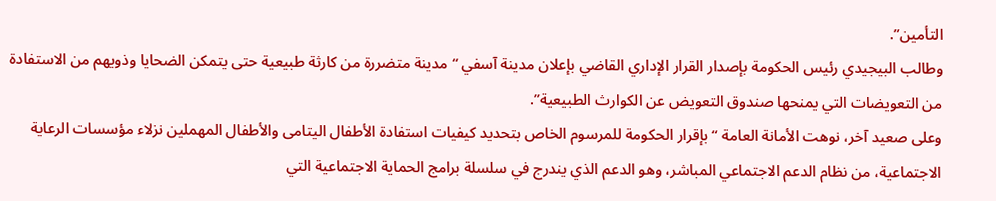التأمين”.
وطالب البيجيدي رئيس الحكومة بإصدار القرار الإداري القاضي بإعلان مدينة آسفي “مدينة متضررة من كارثة طبيعية حتى يتمكن الضحايا وذويهم من الاستفادة من التعويضات التي يمنحها صندوق التعويض عن الكوارث الطبيعية”.
وعلى صعيد آخر، نوهت الأمانة العامة “بإقرار الحكومة للمرسوم الخاص بتحديد كيفيات استفادة الأطفال اليتامى والأطفال المهملين نزلاء مؤسسات الرعاية الاجتماعية، من نظام الدعم الاجتماعي المباشر، وهو الدعم الذي يندرج في سلسلة برامج الحماية الاجتماعية التي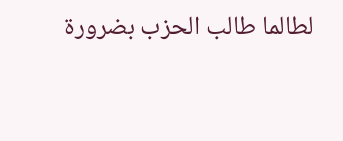لطالما طالب الحزب بضرورة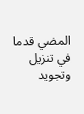المضي قدما في تنزيل وتجويد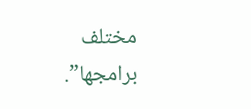مختلف برامجها”.